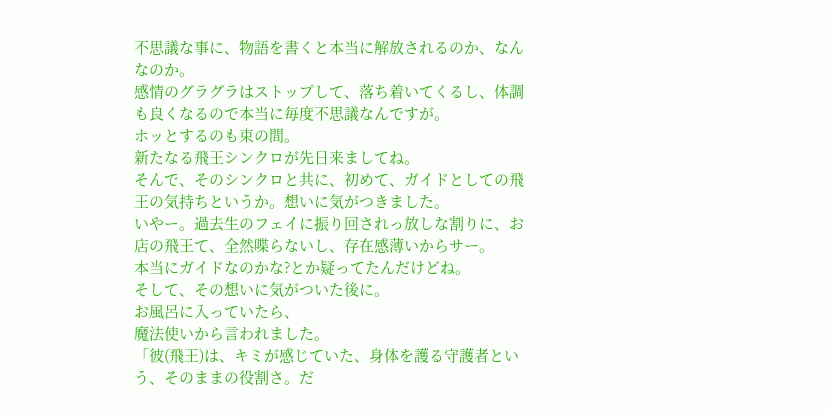不思議な事に、物語を書くと本当に解放されるのか、なんなのか。
感情のグラグラはストップして、落ち着いてくるし、体調も良くなるので本当に毎度不思議なんですが。
ホッとするのも束の間。
新たなる飛王シンクロが先日来ましてね。
そんで、そのシンクロと共に、初めて、ガイドとしての飛王の気持ちというか。想いに気がつきました。
いやー。過去生のフェイに振り回されっ放しな割りに、お店の飛王て、全然喋らないし、存在感薄いからサー。
本当にガイドなのかな?とか疑ってたんだけどね。
そして、その想いに気がついた後に。
お風呂に入っていたら、
魔法使いから言われました。
「彼(飛王)は、キミが感じていた、身体を護る守護者という、そのままの役割さ。だ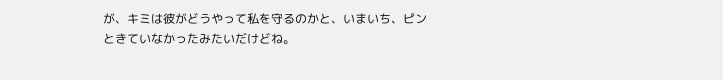が、キミは彼がどうやって私を守るのかと、いまいち、ピンときていなかったみたいだけどね。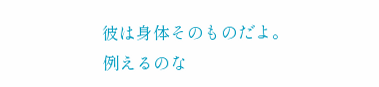彼は身体そのものだよ。
例えるのな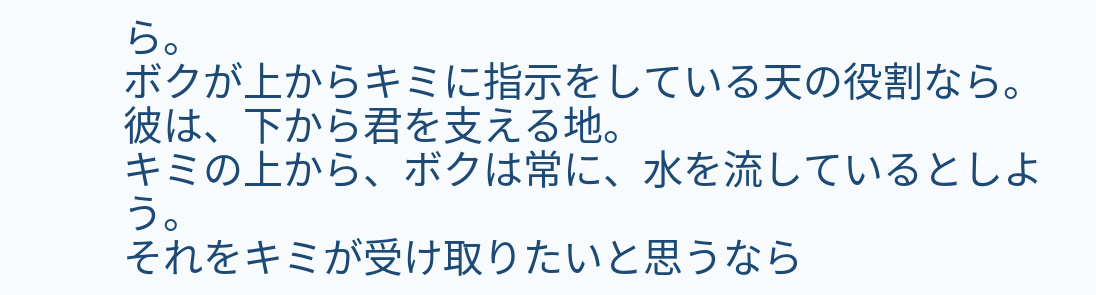ら。
ボクが上からキミに指示をしている天の役割なら。
彼は、下から君を支える地。
キミの上から、ボクは常に、水を流しているとしよう。
それをキミが受け取りたいと思うなら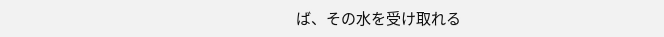ば、その水を受け取れる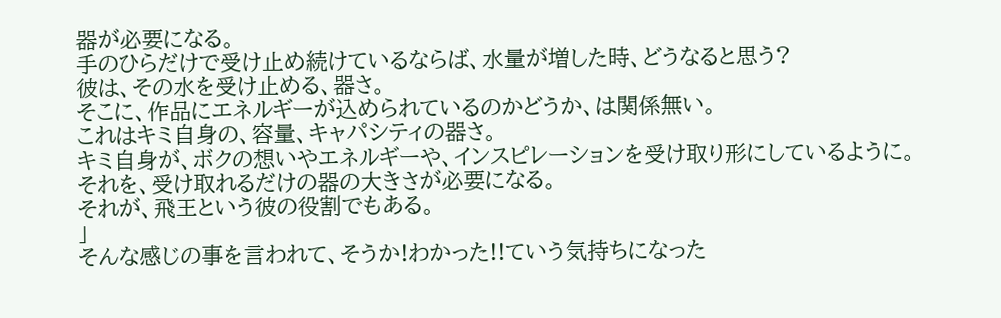器が必要になる。
手のひらだけで受け止め続けているならば、水量が増した時、どうなると思う?
彼は、その水を受け止める、器さ。
そこに、作品にエネルギーが込められているのかどうか、は関係無い。
これはキミ自身の、容量、キャパシティの器さ。
キミ自身が、ボクの想いやエネルギーや、インスピレーションを受け取り形にしているように。
それを、受け取れるだけの器の大きさが必要になる。
それが、飛王という彼の役割でもある。
」
そんな感じの事を言われて、そうか!わかった!!ていう気持ちになった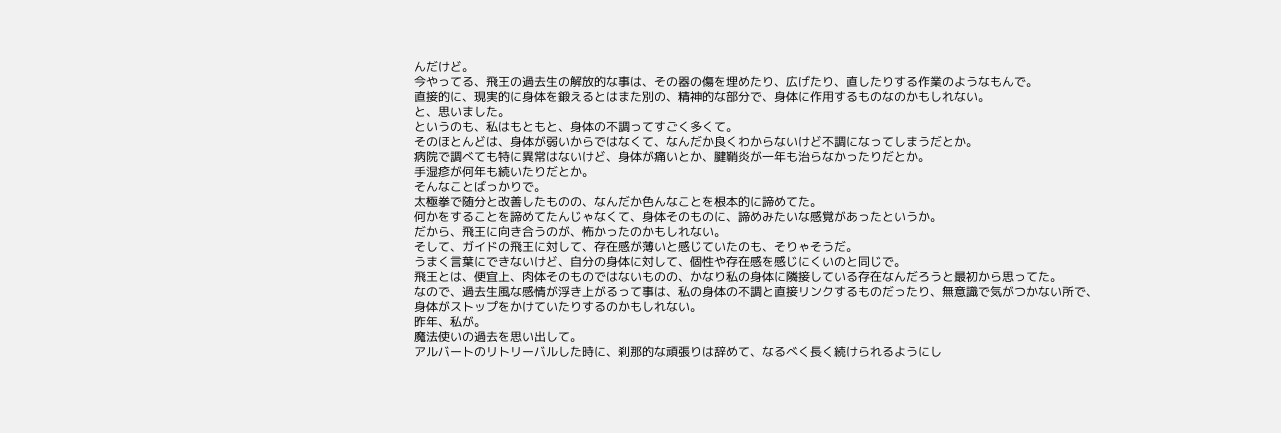んだけど。
今やってる、飛王の過去生の解放的な事は、その器の傷を埋めたり、広げたり、直したりする作業のようなもんで。
直接的に、現実的に身体を鍛えるとはまた別の、精神的な部分で、身体に作用するものなのかもしれない。
と、思いました。
というのも、私はもともと、身体の不調ってすごく多くて。
そのほとんどは、身体が弱いからではなくて、なんだか良くわからないけど不調になってしまうだとか。
病院で調べても特に異常はないけど、身体が痛いとか、腱鞘炎が一年も治らなかったりだとか。
手湿疹が何年も続いたりだとか。
そんなことばっかりで。
太極拳で随分と改善したものの、なんだか色んなことを根本的に諦めてた。
何かをすることを諦めてたんじゃなくて、身体そのものに、諦めみたいな感覚があったというか。
だから、飛王に向き合うのが、怖かったのかもしれない。
そして、ガイドの飛王に対して、存在感が薄いと感じていたのも、そりゃそうだ。
うまく言葉にできないけど、自分の身体に対して、個性や存在感を感じにくいのと同じで。
飛王とは、便宜上、肉体そのものではないものの、かなり私の身体に隣接している存在なんだろうと最初から思ってた。
なので、過去生風な感情が浮き上がるって事は、私の身体の不調と直接リンクするものだったり、無意識で気がつかない所で、身体がストップをかけていたりするのかもしれない。
昨年、私が。
魔法使いの過去を思い出して。
アルバートのリトリーバルした時に、刹那的な頑張りは辞めて、なるべく長く続けられるようにし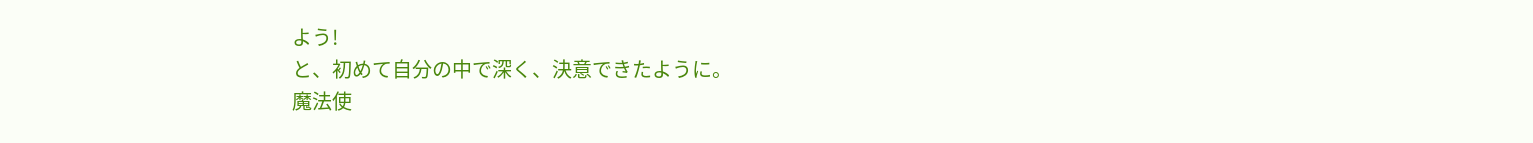よう!
と、初めて自分の中で深く、決意できたように。
魔法使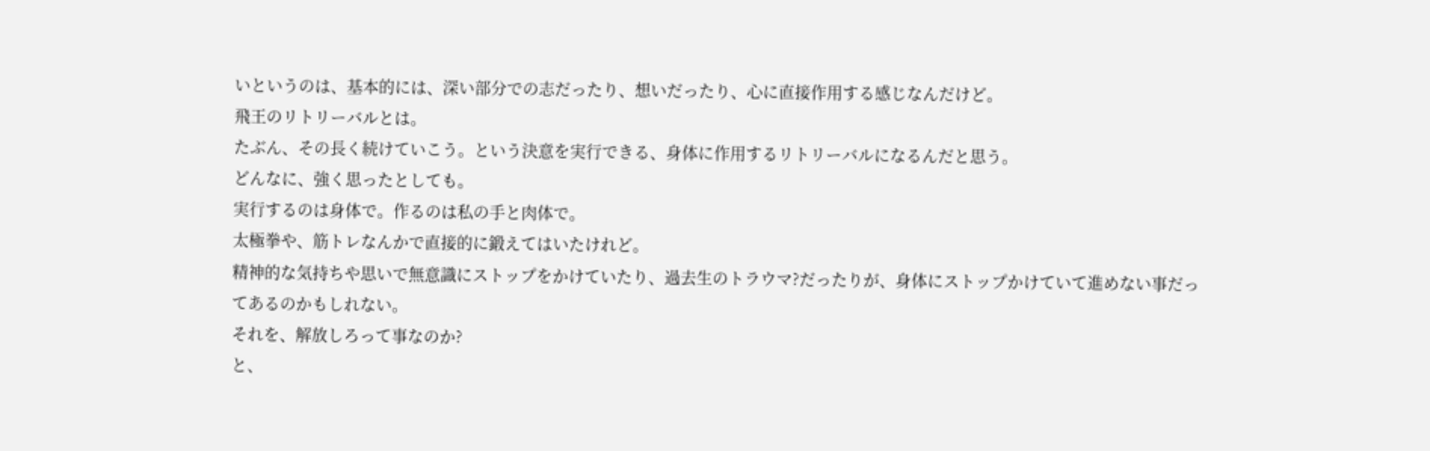いというのは、基本的には、深い部分での志だったり、想いだったり、心に直接作用する感じなんだけど。
飛王のリトリーバルとは。
たぶん、その長く続けていこう。という決意を実行できる、身体に作用するリトリーバルになるんだと思う。
どんなに、強く思ったとしても。
実行するのは身体で。作るのは私の手と肉体で。
太極拳や、筋トレなんかで直接的に鍛えてはいたけれど。
精神的な気持ちや思いで無意識にストップをかけていたり、過去生のトラウマ?だったりが、身体にストップかけていて進めない事だってあるのかもしれない。
それを、解放しろって事なのか?
と、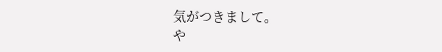気がつきまして。
や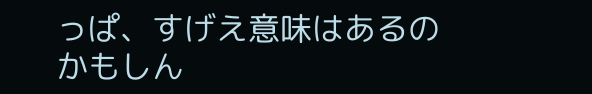っぱ、すげえ意味はあるのかもしん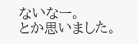ないなー。
とか思いました。